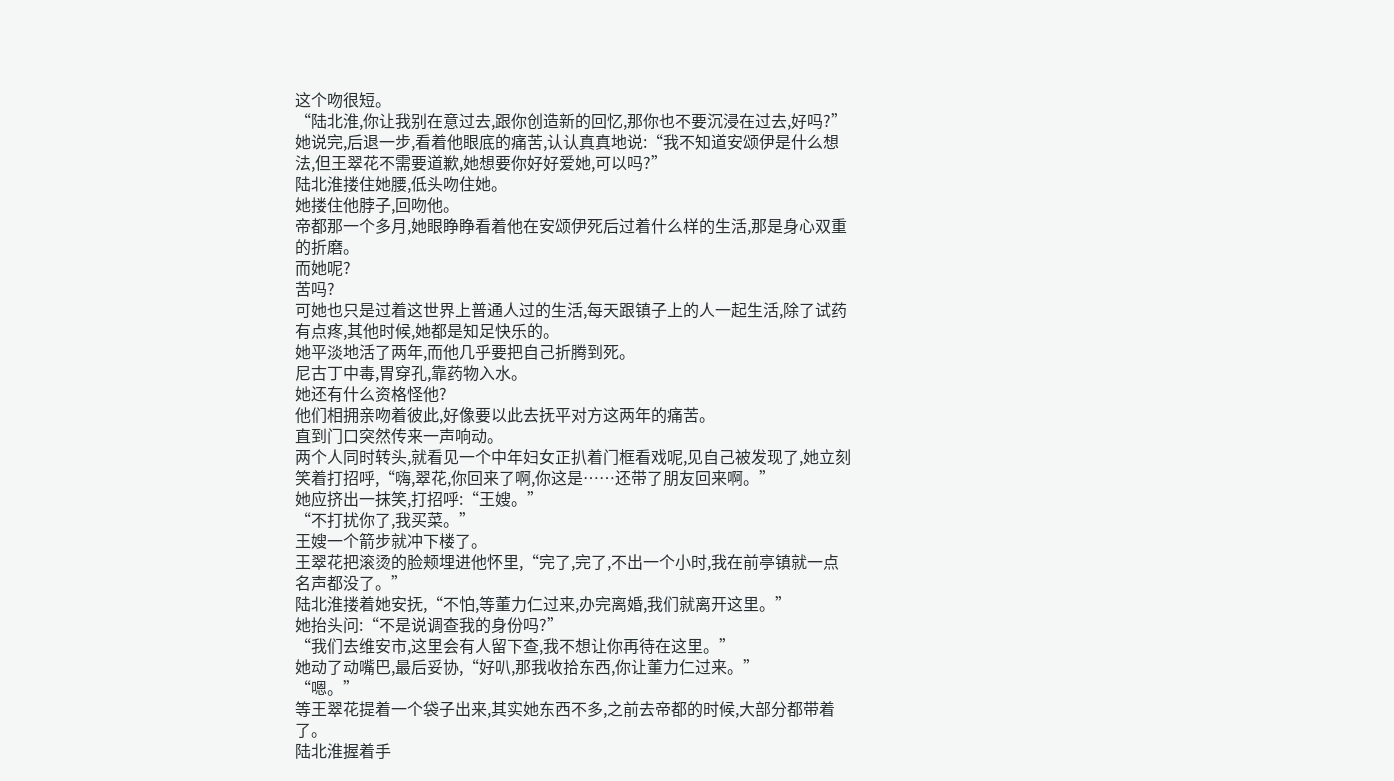这个吻很短。
“陆北淮,你让我别在意过去,跟你创造新的回忆,那你也不要沉浸在过去,好吗?”
她说完,后退一步,看着他眼底的痛苦,认认真真地说:“我不知道安颂伊是什么想法,但王翠花不需要道歉,她想要你好好爱她,可以吗?”
陆北淮搂住她腰,低头吻住她。
她搂住他脖子,回吻他。
帝都那一个多月,她眼睁睁看着他在安颂伊死后过着什么样的生活,那是身心双重的折磨。
而她呢?
苦吗?
可她也只是过着这世界上普通人过的生活,每天跟镇子上的人一起生活,除了试药有点疼,其他时候,她都是知足快乐的。
她平淡地活了两年,而他几乎要把自己折腾到死。
尼古丁中毒,胃穿孔,靠药物入水。
她还有什么资格怪他?
他们相拥亲吻着彼此,好像要以此去抚平对方这两年的痛苦。
直到门口突然传来一声响动。
两个人同时转头,就看见一个中年妇女正扒着门框看戏呢,见自己被发现了,她立刻笑着打招呼,“嗨,翠花,你回来了啊,你这是……还带了朋友回来啊。”
她应挤出一抹笑,打招呼:“王嫂。”
“不打扰你了,我买菜。”
王嫂一个箭步就冲下楼了。
王翠花把滚烫的脸颊埋进他怀里,“完了,完了,不出一个小时,我在前亭镇就一点名声都没了。”
陆北淮搂着她安抚,“不怕,等董力仁过来,办完离婚,我们就离开这里。”
她抬头问:“不是说调查我的身份吗?”
“我们去维安市,这里会有人留下查,我不想让你再待在这里。”
她动了动嘴巴,最后妥协,“好叭,那我收拾东西,你让董力仁过来。”
“嗯。”
等王翠花提着一个袋子出来,其实她东西不多,之前去帝都的时候,大部分都带着了。
陆北淮握着手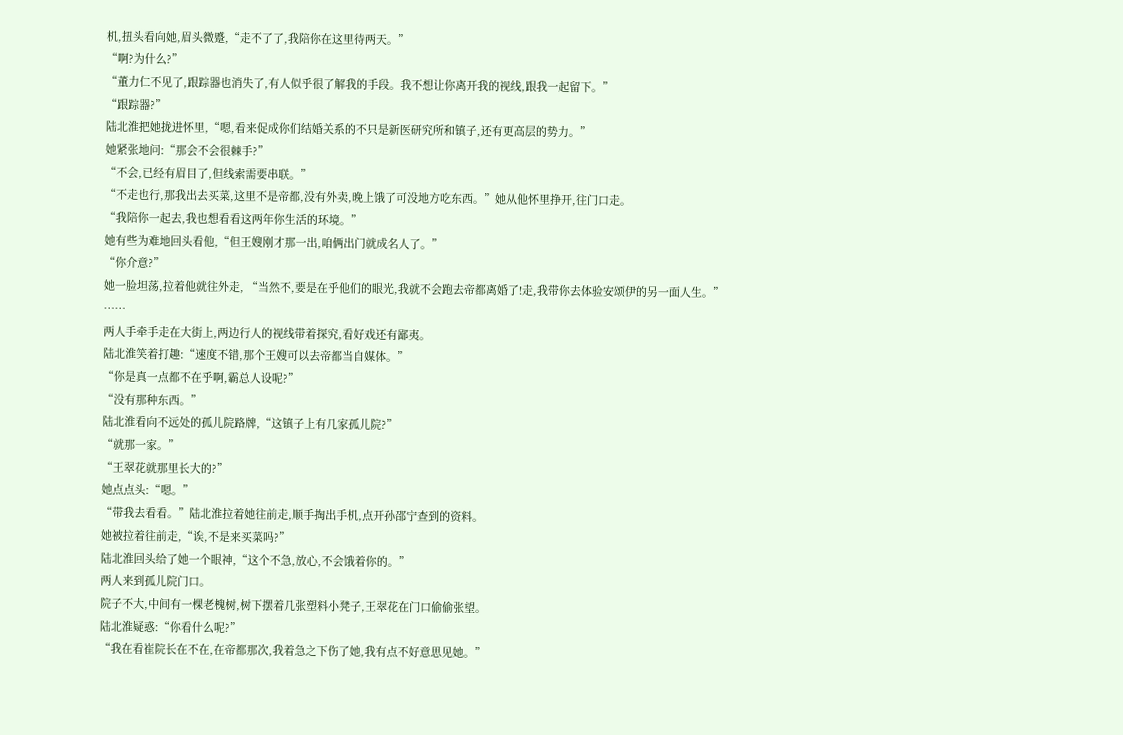机,扭头看向她,眉头微蹙,“走不了了,我陪你在这里待两天。”
“啊?为什么?”
“董力仁不见了,跟踪器也消失了,有人似乎很了解我的手段。我不想让你离开我的视线,跟我一起留下。”
“跟踪器?”
陆北淮把她拢进怀里,“嗯,看来促成你们结婚关系的不只是新医研究所和镇子,还有更高层的势力。”
她紧张地问:“那会不会很棘手?”
“不会,已经有眉目了,但线索需要串联。”
“不走也行,那我出去买菜,这里不是帝都,没有外卖,晚上饿了可没地方吃东西。”她从他怀里挣开,往门口走。
“我陪你一起去,我也想看看这两年你生活的环境。”
她有些为难地回头看他,“但王嫂刚才那一出,咱俩出门就成名人了。”
“你介意?”
她一脸坦荡,拉着他就往外走, “当然不,要是在乎他们的眼光,我就不会跑去帝都离婚了!走,我带你去体验安颂伊的另一面人生。”
……
两人手牵手走在大街上,两边行人的视线带着探究,看好戏还有鄙夷。
陆北淮笑着打趣:“速度不错,那个王嫂可以去帝都当自媒体。”
“你是真一点都不在乎啊,霸总人设呢?”
“没有那种东西。”
陆北淮看向不远处的孤儿院路牌,“这镇子上有几家孤儿院?”
“就那一家。”
“王翠花就那里长大的?”
她点点头:“嗯。”
“带我去看看。”陆北淮拉着她往前走,顺手掏出手机,点开孙邵宁查到的资料。
她被拉着往前走,“诶,不是来买菜吗?”
陆北淮回头给了她一个眼神,“这个不急,放心,不会饿着你的。”
两人来到孤儿院门口。
院子不大,中间有一棵老槐树,树下摆着几张塑料小凳子,王翠花在门口偷偷张望。
陆北淮疑惑:“你看什么呢?”
“我在看崔院长在不在,在帝都那次,我着急之下伤了她,我有点不好意思见她。”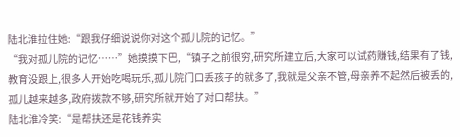陆北淮拉住她:“跟我仔细说说你对这个孤儿院的记忆。”
“我对孤儿院的记忆……”她摸摸下巴,“镇子之前很穷,研究所建立后,大家可以试药赚钱,结果有了钱,教育没跟上,很多人开始吃喝玩乐,孤儿院门口丢孩子的就多了,我就是父亲不管,母亲养不起然后被丢的,孤儿越来越多,政府拨款不够,研究所就开始了对口帮扶。”
陆北淮冷笑:“是帮扶还是花钱养实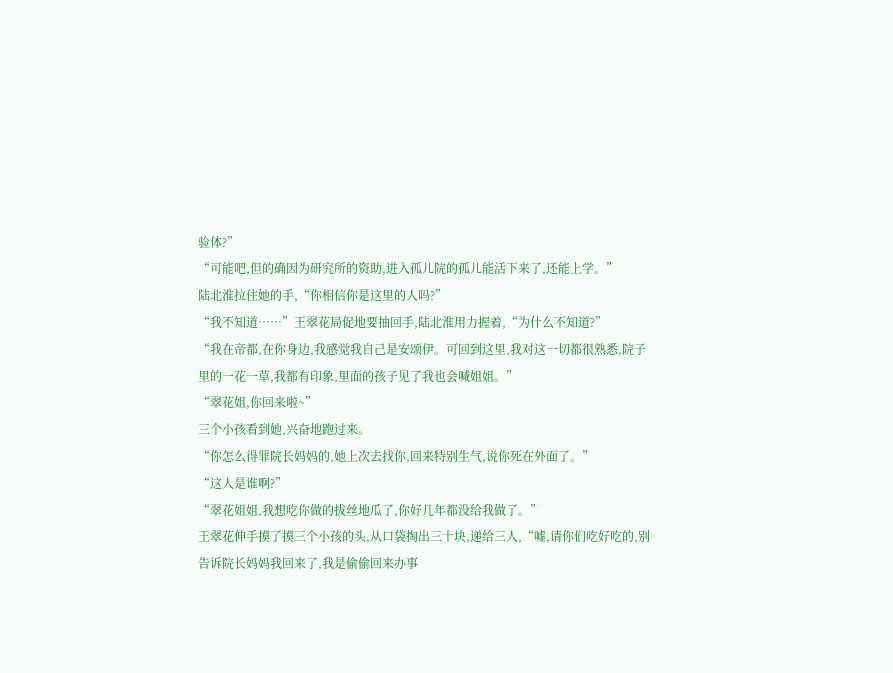验体?”
“可能吧,但的确因为研究所的资助,进入孤儿院的孤儿能活下来了,还能上学。”
陆北淮拉住她的手,“你相信你是这里的人吗?”
“我不知道……”王翠花局促地要抽回手,陆北淮用力握着,“为什么不知道?”
“我在帝都,在你身边,我感觉我自己是安颂伊。可回到这里,我对这一切都很熟悉,院子里的一花一草,我都有印象,里面的孩子见了我也会喊姐姐。”
“翠花姐,你回来啦~”
三个小孩看到她,兴奋地跑过来。
“你怎么得罪院长妈妈的,她上次去找你,回来特别生气,说你死在外面了。”
“这人是谁啊?”
“翠花姐姐,我想吃你做的拔丝地瓜了,你好几年都没给我做了。”
王翠花伸手摸了摸三个小孩的头,从口袋掏出三十块,递给三人,“嘘,请你们吃好吃的,别告诉院长妈妈我回来了,我是偷偷回来办事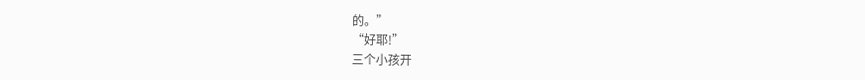的。”
“好耶!”
三个小孩开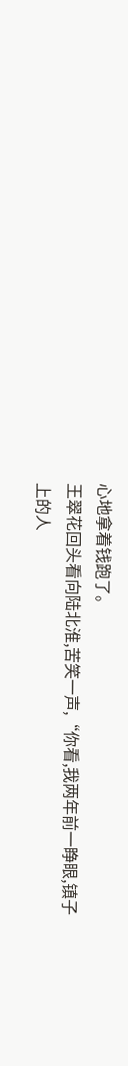心地拿着钱跑了。
王翠花回头看向陆北淮,苦笑一声,“你看,我两年前一睁眼,镇子上的人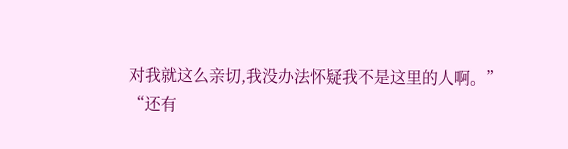对我就这么亲切,我没办法怀疑我不是这里的人啊。”
“还有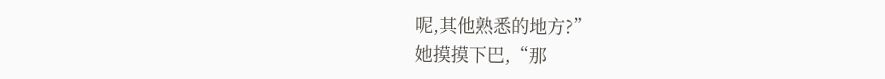呢,其他熟悉的地方?”
她摸摸下巴,“那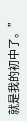就是我的初中了。”